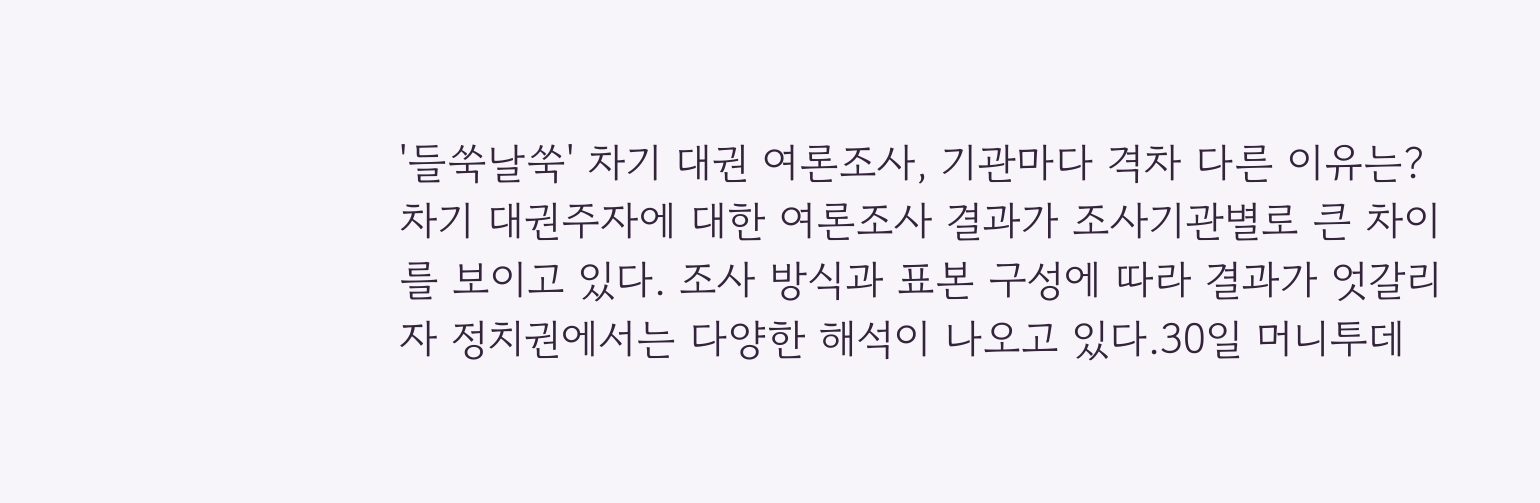'들쑥날쑥' 차기 대권 여론조사, 기관마다 격차 다른 이유는?
차기 대권주자에 대한 여론조사 결과가 조사기관별로 큰 차이를 보이고 있다. 조사 방식과 표본 구성에 따라 결과가 엇갈리자 정치권에서는 다양한 해석이 나오고 있다.30일 머니투데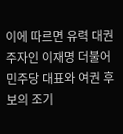이에 따르면 유력 대권주자인 이재명 더불어민주당 대표와 여권 후보의 조기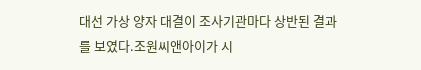대선 가상 양자 대결이 조사기관마다 상반된 결과를 보였다.조원씨앤아이가 시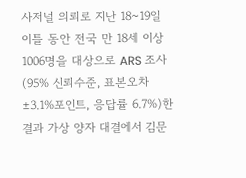사저널 의뢰로 지난 18~19일 이틀 동안 전국 만 18세 이상 1006명을 대상으로 ARS 조사(95% 신뢰수준, 표본오차 ±3.1%포인트, 응답률 6.7%)한 결과 가상 양자 대결에서 김문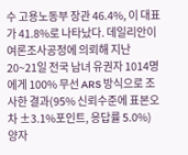수 고용노동부 장관 46.4%, 이 대표가 41.8%로 나타났다. 데일리안이 여론조사공정에 의뢰해 지난 20~21일 전국 남녀 유권자 1014명에게 100% 무선 ARS 방식으로 조사한 결과(95% 신뢰수준에 표본오차 ±3.1%포인트, 응답률 5.0%) 양자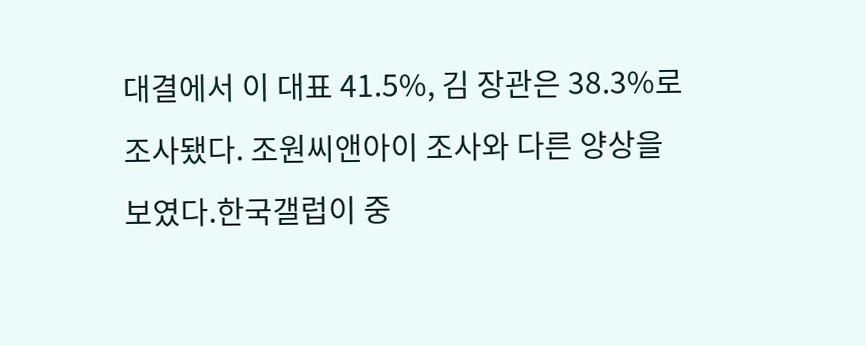대결에서 이 대표 41.5%, 김 장관은 38.3%로 조사됐다. 조원씨앤아이 조사와 다른 양상을 보였다.한국갤럽이 중